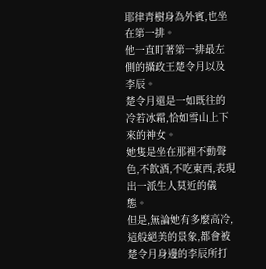耶律青樹身為外賓,也坐在第一排。
他一直盯著第一排最左側的攝政王楚令月以及李辰。
楚令月還是一如既往的冷若冰霜,恰如雪山上下來的神女。
她隻是坐在那裡不動聲色,不飲酒,不吃東西,表現出一派生人莫近的儀態。
但是,無論她有多麼高冷,這般絕美的景象,都會被楚令月身邊的李辰所打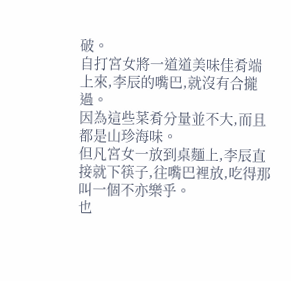破。
自打宮女將一道道美味佳肴端上來,李辰的嘴巴,就沒有合攏過。
因為這些菜肴分量並不大,而且都是山珍海味。
但凡宮女一放到桌麵上,李辰直接就下筷子,往嘴巴裡放,吃得那叫一個不亦樂乎。
也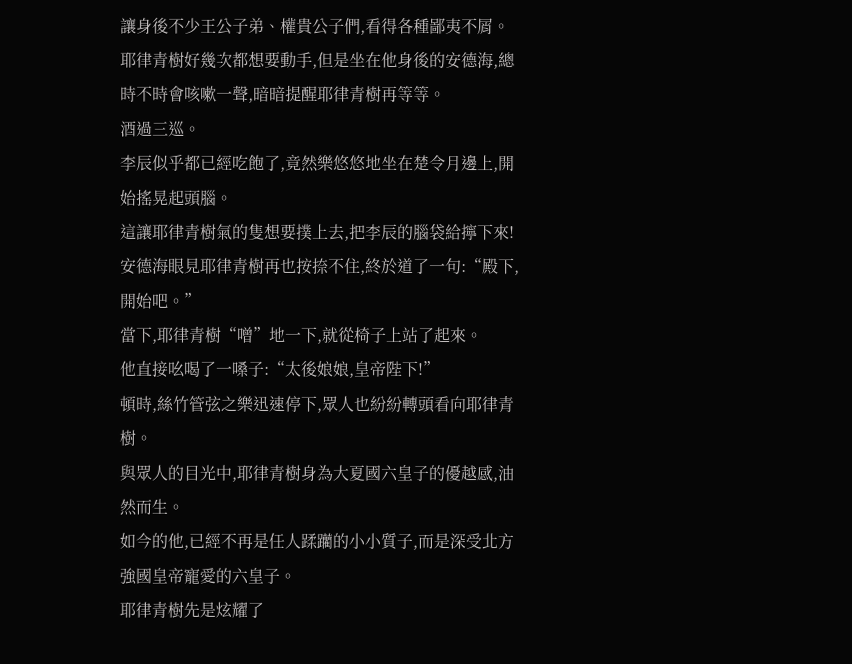讓身後不少王公子弟、權貴公子們,看得各種鄙夷不屑。
耶律青樹好幾次都想要動手,但是坐在他身後的安德海,總時不時會咳嗽一聲,暗暗提醒耶律青樹再等等。
酒過三巡。
李辰似乎都已經吃飽了,竟然樂悠悠地坐在楚令月邊上,開始搖晃起頭腦。
這讓耶律青樹氣的隻想要撲上去,把李辰的腦袋給擰下來!
安德海眼見耶律青樹再也按捺不住,終於道了一句:“殿下,開始吧。”
當下,耶律青樹“噌”地一下,就從椅子上站了起來。
他直接吆喝了一嗓子:“太後娘娘,皇帝陛下!”
頓時,絲竹管弦之樂迅速停下,眾人也紛紛轉頭看向耶律青樹。
與眾人的目光中,耶律青樹身為大夏國六皇子的優越感,油然而生。
如今的他,已經不再是任人蹂躪的小小質子,而是深受北方強國皇帝寵愛的六皇子。
耶律青樹先是炫耀了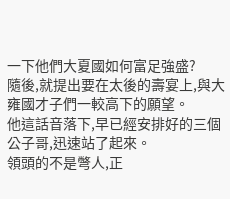一下他們大夏國如何富足強盛?
隨後,就提出要在太後的壽宴上,與大雍國才子們一較高下的願望。
他這話音落下,早已經安排好的三個公子哥,迅速站了起來。
領頭的不是彆人,正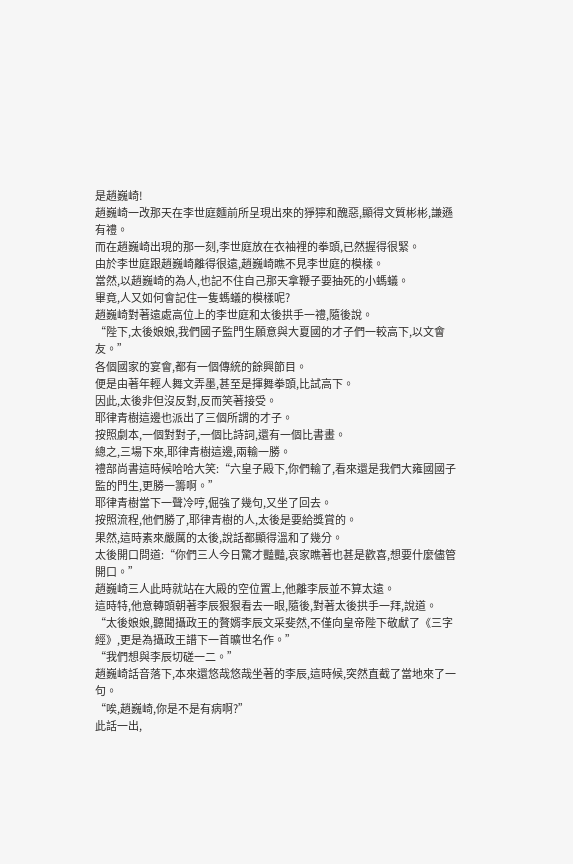是趙巍崎!
趙巍崎一改那天在李世庭麵前所呈現出來的猙獰和醜惡,顯得文質彬彬,謙遜有禮。
而在趙巍崎出現的那一刻,李世庭放在衣袖裡的拳頭,已然握得很緊。
由於李世庭跟趙巍崎離得很遠,趙巍崎瞧不見李世庭的模樣。
當然,以趙巍崎的為人,也記不住自己那天拿鞭子要抽死的小螞蟻。
畢竟,人又如何會記住一隻螞蟻的模樣呢?
趙巍崎對著遠處高位上的李世庭和太後拱手一禮,隨後說。
“陛下,太後娘娘,我們國子監門生願意與大夏國的才子們一較高下,以文會友。”
各個國家的宴會,都有一個傳統的餘興節目。
便是由著年輕人舞文弄墨,甚至是揮舞拳頭,比試高下。
因此,太後非但沒反對,反而笑著接受。
耶律青樹這邊也派出了三個所謂的才子。
按照劇本,一個對對子,一個比詩詞,還有一個比書畫。
總之,三場下來,耶律青樹這邊,兩輸一勝。
禮部尚書這時候哈哈大笑:“六皇子殿下,你們輸了,看來還是我們大雍國國子監的門生,更勝一籌啊。”
耶律青樹當下一聲冷哼,倔強了幾句,又坐了回去。
按照流程,他們勝了,耶律青樹的人,太後是要給獎賞的。
果然,這時素來嚴厲的太後,說話都顯得溫和了幾分。
太後開口問道:“你們三人今日驚才豔豔,哀家瞧著也甚是歡喜,想要什麼儘管開口。”
趙巍崎三人此時就站在大殿的空位置上,他離李辰並不算太遠。
這時特,他意轉頭朝著李辰狠狠看去一眼,隨後,對著太後拱手一拜,說道。
“太後娘娘,聽聞攝政王的贅婿李辰文采斐然,不僅向皇帝陛下敬獻了《三字經》,更是為攝政王譜下一首曠世名作。”
“我們想與李辰切磋一二。”
趙巍崎話音落下,本來還悠哉悠哉坐著的李辰,這時候,突然直截了當地來了一句。
“唉,趙巍崎,你是不是有病啊?”
此話一出,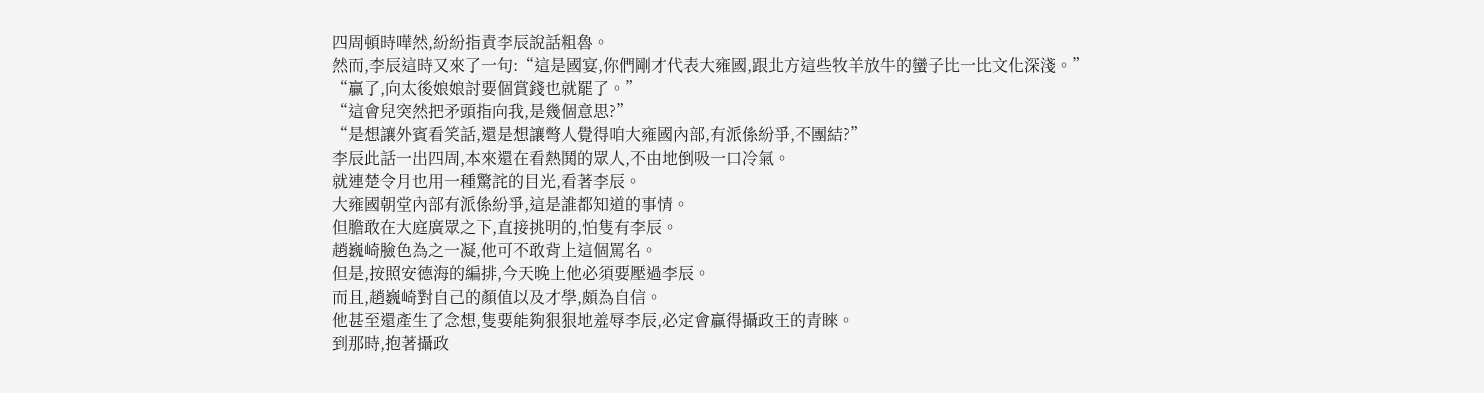四周頓時嘩然,紛紛指責李辰說話粗魯。
然而,李辰這時又來了一句:“這是國宴,你們剛才代表大雍國,跟北方這些牧羊放牛的蠻子比一比文化深淺。”
“贏了,向太後娘娘討要個賞錢也就罷了。”
“這會兒突然把矛頭指向我,是幾個意思?”
“是想讓外賓看笑話,還是想讓彆人覺得咱大雍國內部,有派係紛爭,不團結?”
李辰此話一出四周,本來還在看熱鬨的眾人,不由地倒吸一口冷氣。
就連楚令月也用一種驚詫的目光,看著李辰。
大雍國朝堂內部有派係紛爭,這是誰都知道的事情。
但膽敢在大庭廣眾之下,直接挑明的,怕隻有李辰。
趙巍崎臉色為之一凝,他可不敢背上這個罵名。
但是,按照安德海的編排,今天晚上他必須要壓過李辰。
而且,趙巍崎對自己的顏值以及才學,頗為自信。
他甚至還產生了念想,隻要能夠狠狠地羞辱李辰,必定會贏得攝政王的青睞。
到那時,抱著攝政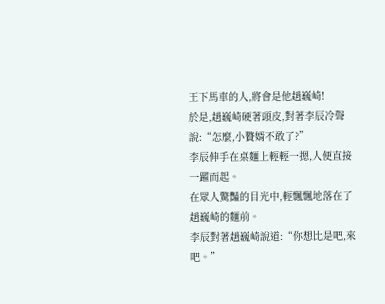王下馬車的人,將會是他趙巍崎!
於是,趙巍崎硬著頭皮,對著李辰冷聲說:“怎麼,小贅婿不敢了?”
李辰伸手在桌麵上輕輕一摁,人便直接一躍而起。
在眾人驚豔的目光中,輕飄飄地落在了趙巍崎的麵前。
李辰對著趙巍崎說道:“你想比是吧,來吧。”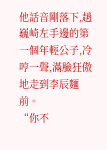他話音剛落下,趙巍崎左手邊的第一個年輕公子,冷哼一聲,滿臉狂傲地走到李辰麵前。
“你不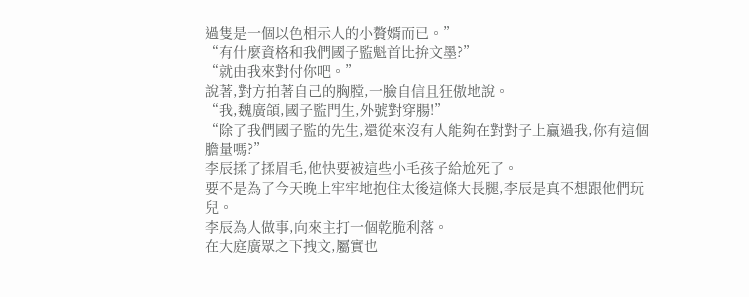過隻是一個以色相示人的小贅婿而已。”
“有什麼資格和我們國子監魁首比拚文墨?”
“就由我來對付你吧。”
說著,對方拍著自己的胸膛,一臉自信且狂傲地說。
“我,魏廣頜,國子監門生,外號對穿腸!”
“除了我們國子監的先生,還從來沒有人能夠在對對子上贏過我,你有這個膽量嗎?”
李辰揉了揉眉毛,他快要被這些小毛孩子給尬死了。
要不是為了今天晚上牢牢地抱住太後這條大長腿,李辰是真不想跟他們玩兒。
李辰為人做事,向來主打一個乾脆利落。
在大庭廣眾之下拽文,屬實也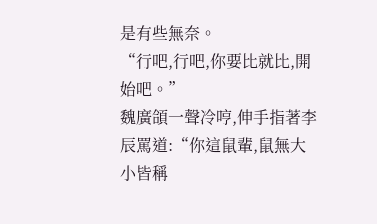是有些無奈。
“行吧,行吧,你要比就比,開始吧。”
魏廣頜一聲冷哼,伸手指著李辰罵道:“你這鼠輩,鼠無大小皆稱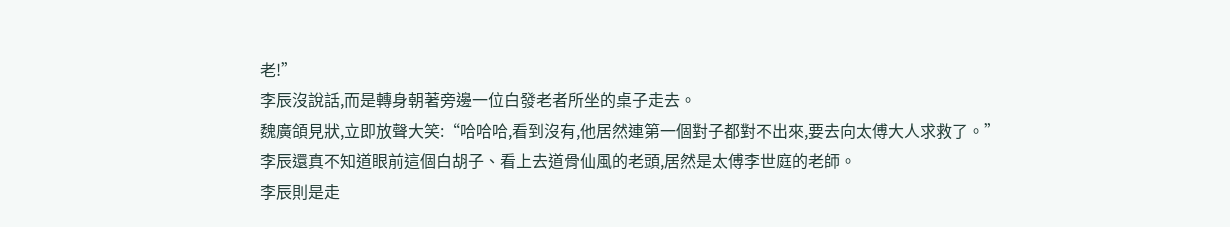老!”
李辰沒說話,而是轉身朝著旁邊一位白發老者所坐的桌子走去。
魏廣頜見狀,立即放聲大笑:“哈哈哈,看到沒有,他居然連第一個對子都對不出來,要去向太傅大人求救了。”
李辰還真不知道眼前這個白胡子、看上去道骨仙風的老頭,居然是太傅李世庭的老師。
李辰則是走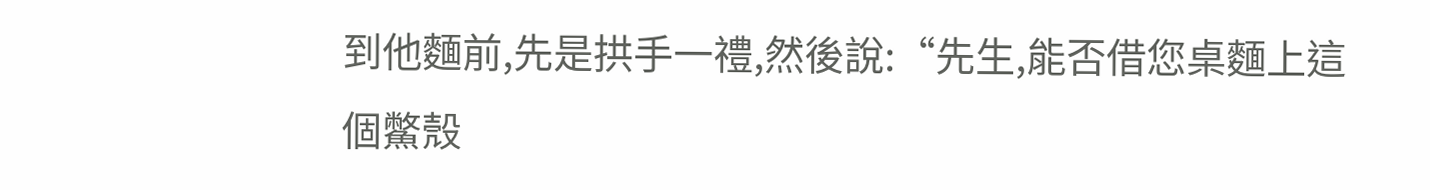到他麵前,先是拱手一禮,然後說:“先生,能否借您桌麵上這個鱉殼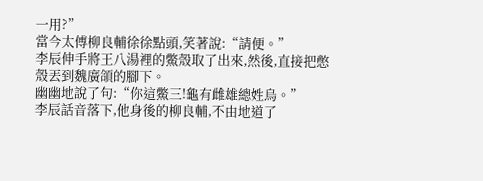一用?”
當今太傅柳良輔徐徐點頭,笑著說:“請便。”
李辰伸手將王八湯裡的鱉殼取了出來,然後,直接把憋殼丟到魏廣頜的腳下。
幽幽地說了句:“你這鱉三!龜有雌雄總姓烏。”
李辰話音落下,他身後的柳良輔,不由地道了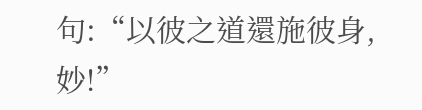句:“以彼之道還施彼身,妙!”